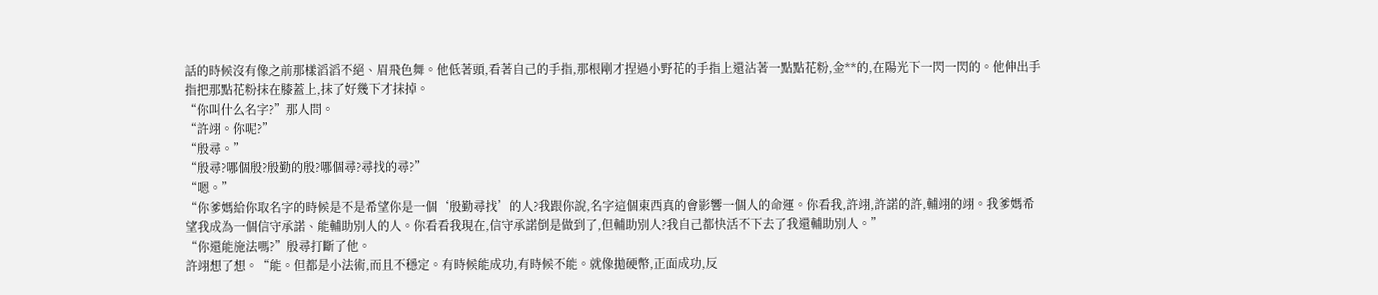話的時候沒有像之前那樣滔滔不絕、眉飛色舞。他低著頭,看著自己的手指,那根剛才捏過小野花的手指上還沾著一點點花粉,金**的,在陽光下一閃一閃的。他伸出手指把那點花粉抹在膝蓋上,抹了好幾下才抹掉。
“你叫什么名字?”那人問。
“許翊。你呢?”
“殷尋。”
“殷尋?哪個殷?殷勤的殷?哪個尋?尋找的尋?”
“嗯。”
“你爹媽給你取名字的時候是不是希望你是一個‘殷勤尋找’的人?我跟你說,名字這個東西真的會影響一個人的命運。你看我,許翊,許諾的許,輔翊的翊。我爹媽希望我成為一個信守承諾、能輔助別人的人。你看看我現在,信守承諾倒是做到了,但輔助別人?我自己都快活不下去了我還輔助別人。”
“你還能施法嗎?”殷尋打斷了他。
許翊想了想。“能。但都是小法術,而且不穩定。有時候能成功,有時候不能。就像拋硬幣,正面成功,反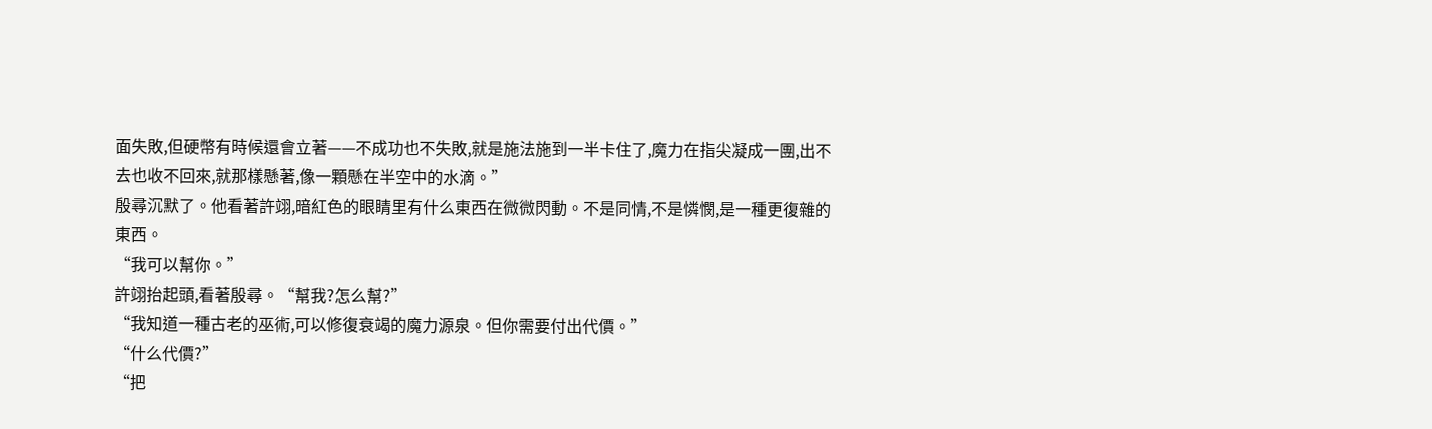面失敗,但硬幣有時候還會立著——不成功也不失敗,就是施法施到一半卡住了,魔力在指尖凝成一團,出不去也收不回來,就那樣懸著,像一顆懸在半空中的水滴。”
殷尋沉默了。他看著許翊,暗紅色的眼睛里有什么東西在微微閃動。不是同情,不是憐憫,是一種更復雜的東西。
“我可以幫你。”
許翊抬起頭,看著殷尋。“幫我?怎么幫?”
“我知道一種古老的巫術,可以修復衰竭的魔力源泉。但你需要付出代價。”
“什么代價?”
“把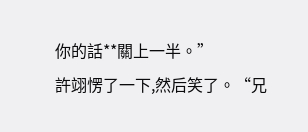你的話**關上一半。”
許翊愣了一下,然后笑了。“兄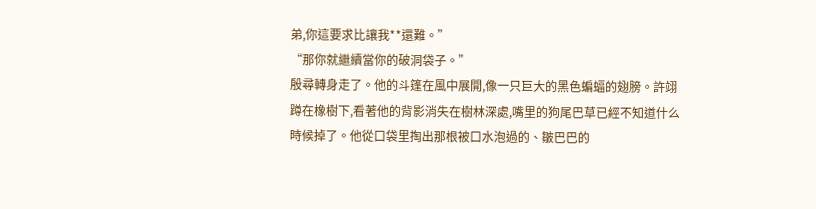弟,你這要求比讓我**還難。”
“那你就繼續當你的破洞袋子。”
殷尋轉身走了。他的斗篷在風中展開,像一只巨大的黑色蝙蝠的翅膀。許翊蹲在橡樹下,看著他的背影消失在樹林深處,嘴里的狗尾巴草已經不知道什么時候掉了。他從口袋里掏出那根被口水泡過的、皺巴巴的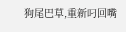狗尾巴草,重新叼回嘴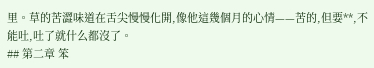里。草的苦澀味道在舌尖慢慢化開,像他這幾個月的心情——苦的,但要**,不能吐,吐了就什么都沒了。
## 第二章 笨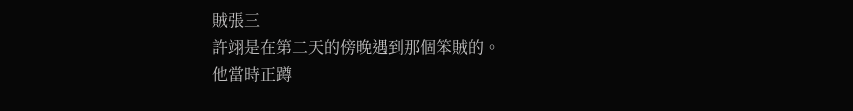賊張三
許翊是在第二天的傍晚遇到那個笨賊的。
他當時正蹲